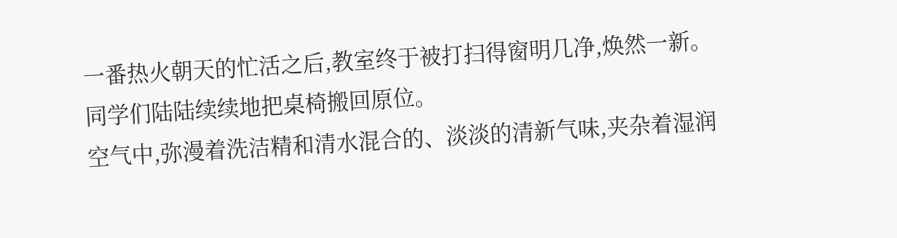一番热火朝天的忙活之后,教室终于被打扫得窗明几净,焕然一新。
同学们陆陆续续地把桌椅搬回原位。
空气中,弥漫着洗洁精和清水混合的、淡淡的清新气味,夹杂着湿润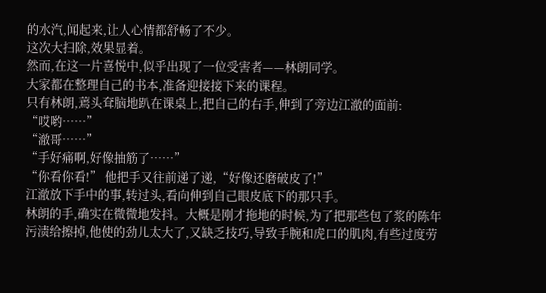的水汽,闻起来,让人心情都舒畅了不少。
这次大扫除,效果显着。
然而,在这一片喜悦中,似乎出现了一位受害者——林朗同学。
大家都在整理自己的书本,准备迎接接下来的课程。
只有林朗,蔫头耷脑地趴在课桌上,把自己的右手,伸到了旁边江澈的面前:
“哎哟……”
“澈哥……”
“手好痛啊,好像抽筋了……”
“你看你看!” 他把手又往前递了递,“好像还磨破皮了!”
江澈放下手中的事,转过头,看向伸到自己眼皮底下的那只手。
林朗的手,确实在微微地发抖。大概是刚才拖地的时候,为了把那些包了浆的陈年污渍给擦掉,他使的劲儿太大了,又缺乏技巧,导致手腕和虎口的肌肉,有些过度劳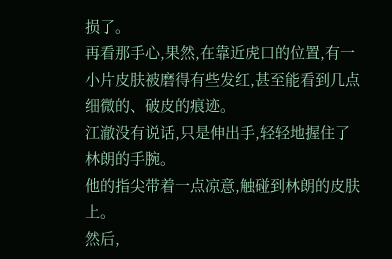损了。
再看那手心,果然,在靠近虎口的位置,有一小片皮肤被磨得有些发红,甚至能看到几点细微的、破皮的痕迹。
江澈没有说话,只是伸出手,轻轻地握住了林朗的手腕。
他的指尖带着一点凉意,触碰到林朗的皮肤上。
然后,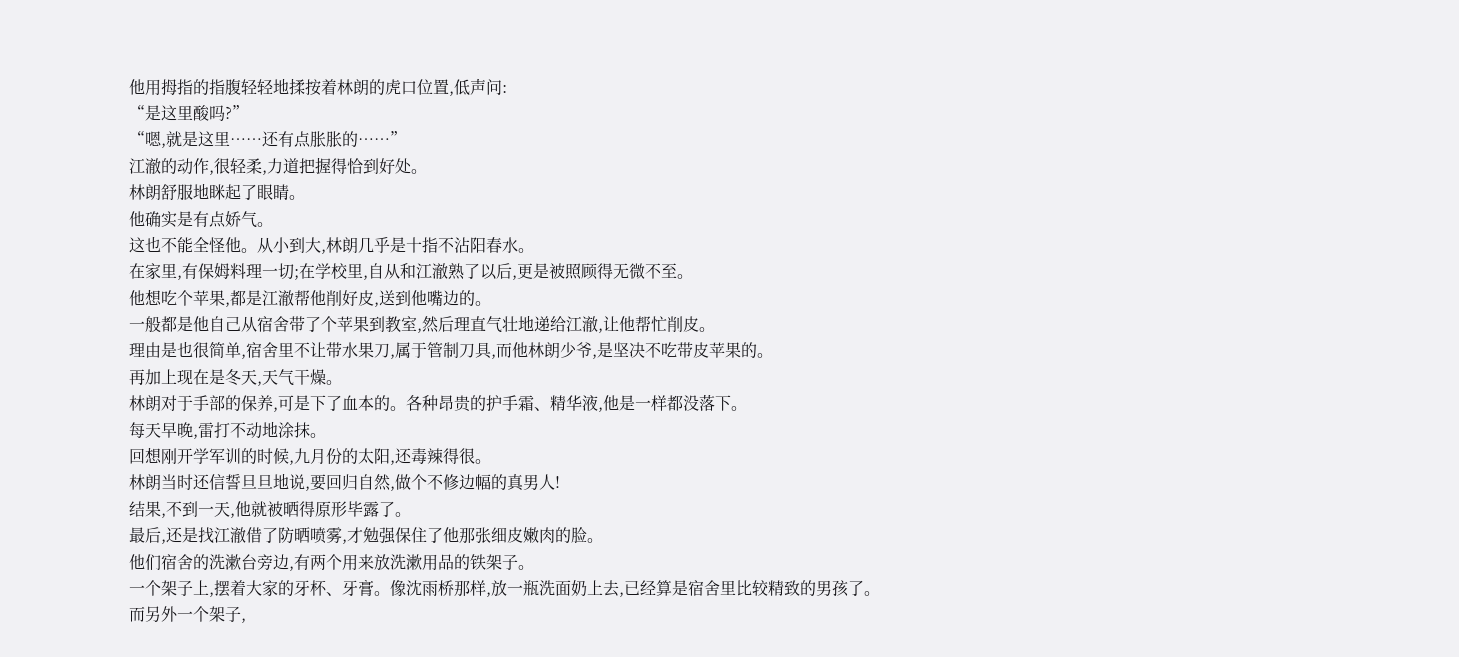他用拇指的指腹轻轻地揉按着林朗的虎口位置,低声问:
“是这里酸吗?”
“嗯,就是这里……还有点胀胀的……”
江澈的动作,很轻柔,力道把握得恰到好处。
林朗舒服地眯起了眼睛。
他确实是有点娇气。
这也不能全怪他。从小到大,林朗几乎是十指不沾阳春水。
在家里,有保姆料理一切;在学校里,自从和江澈熟了以后,更是被照顾得无微不至。
他想吃个苹果,都是江澈帮他削好皮,送到他嘴边的。
一般都是他自己从宿舍带了个苹果到教室,然后理直气壮地递给江澈,让他帮忙削皮。
理由是也很简单,宿舍里不让带水果刀,属于管制刀具,而他林朗少爷,是坚决不吃带皮苹果的。
再加上现在是冬天,天气干燥。
林朗对于手部的保养,可是下了血本的。各种昂贵的护手霜、精华液,他是一样都没落下。
每天早晚,雷打不动地涂抹。
回想刚开学军训的时候,九月份的太阳,还毒辣得很。
林朗当时还信誓旦旦地说,要回归自然,做个不修边幅的真男人!
结果,不到一天,他就被晒得原形毕露了。
最后,还是找江澈借了防晒喷雾,才勉强保住了他那张细皮嫩肉的脸。
他们宿舍的洗漱台旁边,有两个用来放洗漱用品的铁架子。
一个架子上,摆着大家的牙杯、牙膏。像沈雨桥那样,放一瓶洗面奶上去,已经算是宿舍里比较精致的男孩了。
而另外一个架子,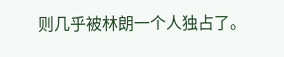则几乎被林朗一个人独占了。